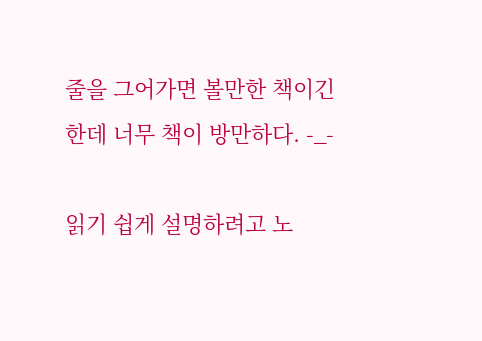줄을 그어가면 볼만한 책이긴 한데 너무 책이 방만하다. -_-

읽기 쉽게 설명하려고 노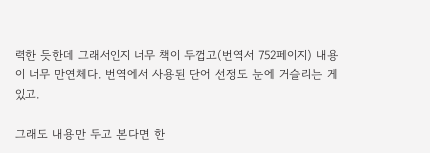력한 듯한데 그래서인지 너무 책이 두껍고(번역서 752페이지) 내용이 너무 만연체다. 번역에서 사용된 단어 선정도 눈에 거슬리는 게 있고.

그래도 내용만 두고 본다면 한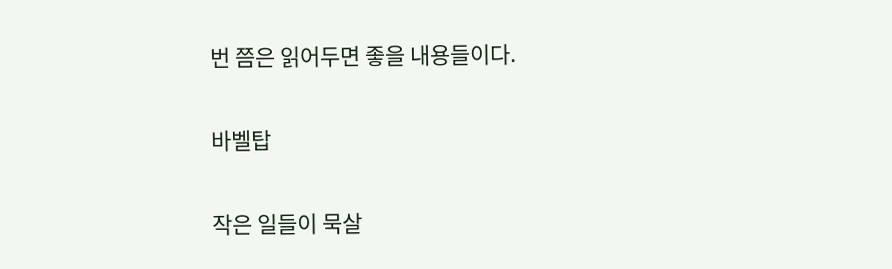번 쯤은 읽어두면 좋을 내용들이다.

바벨탑

작은 일들이 묵살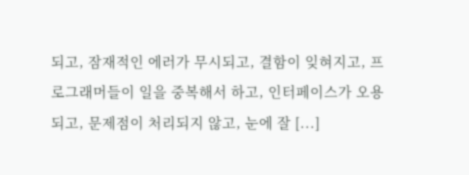되고, 잠재적인 에러가 무시되고, 결함이 잊혀지고, 프로그래머들이 일을 중복해서 하고, 인터페이스가 오용되고, 문제점이 처리되지 않고, 눈에 잘 [...]